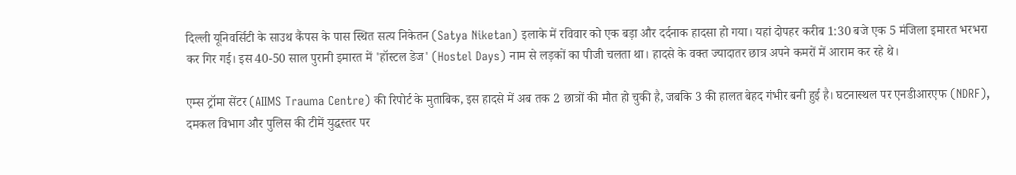दिल्ली यूनिवर्सिटी के साउथ कैंपस के पास स्थित सत्य निकेतन (Satya Niketan) इलाके में रविवार को एक बड़ा और दर्दनाक हादसा हो गया। यहां दोपहर करीब 1:30 बजे एक 5 मंजिला इमारत भरभरा कर गिर गई। इस 40-50 साल पुरानी इमारत में 'हॉस्टल डेज' (Hostel Days) नाम से लड़कों का पीजी चलता था। हादसे के वक्त ज्यादातर छात्र अपने कमरों में आराम कर रहे थे।

एम्स ट्रॉमा सेंटर (AIIMS Trauma Centre) की रिपोर्ट के मुताबिक, इस हादसे में अब तक 2 छात्रों की मौत हो चुकी है, जबकि 3 की हालत बेहद गंभीर बनी हुई है। घटनास्थल पर एनडीआरएफ (NDRF), दमकल विभाग और पुलिस की टीमें युद्धस्तर पर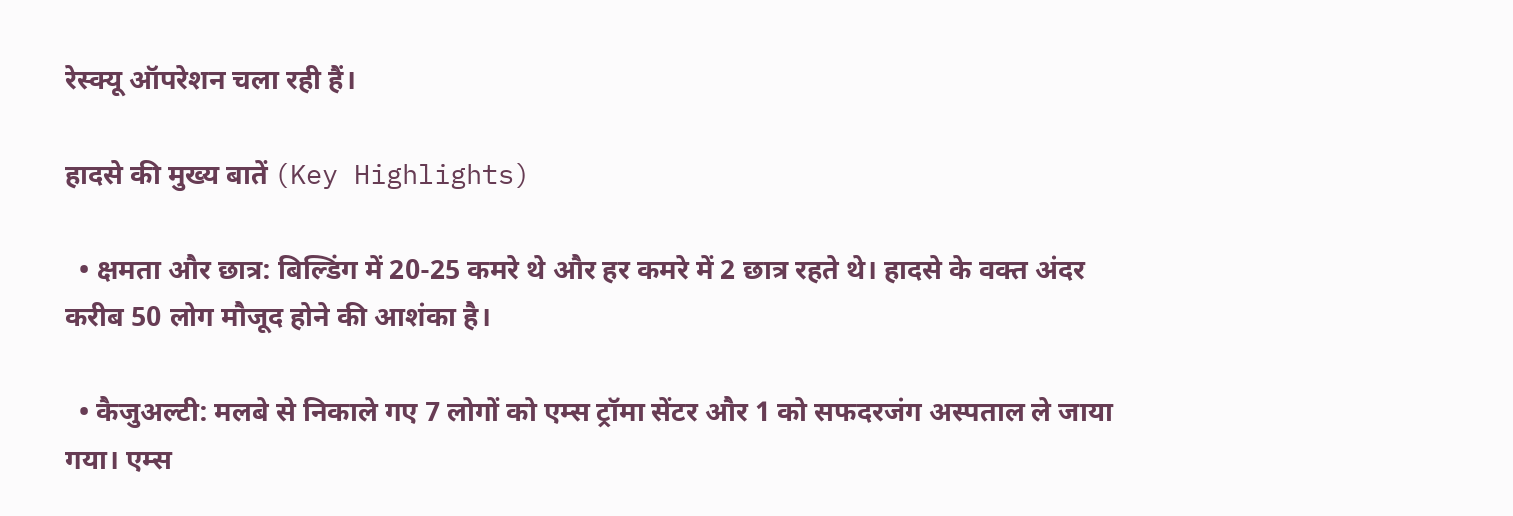रेस्क्यू ऑपरेशन चला रही हैं।

हादसे की मुख्य बातें (Key Highlights)

  • क्षमता और छात्र: बिल्डिंग में 20-25 कमरे थे और हर कमरे में 2 छात्र रहते थे। हादसे के वक्त अंदर करीब 50 लोग मौजूद होने की आशंका है।

  • कैजुअल्टी: मलबे से निकाले गए 7 लोगों को एम्स ट्रॉमा सेंटर और 1 को सफदरजंग अस्पताल ले जाया गया। एम्स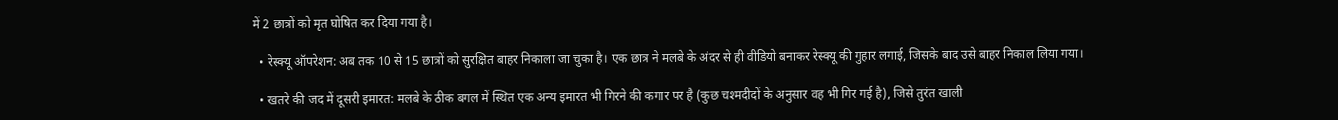में 2 छात्रों को मृत घोषित कर दिया गया है।

  • रेस्क्यू ऑपरेशन: अब तक 10 से 15 छात्रों को सुरक्षित बाहर निकाला जा चुका है। एक छात्र ने मलबे के अंदर से ही वीडियो बनाकर रेस्क्यू की गुहार लगाई, जिसके बाद उसे बाहर निकाल लिया गया।

  • खतरे की जद में दूसरी इमारत: मलबे के ठीक बगल में स्थित एक अन्य इमारत भी गिरने की कगार पर है (कुछ चश्मदीदों के अनुसार वह भी गिर गई है), जिसे तुरंत खाली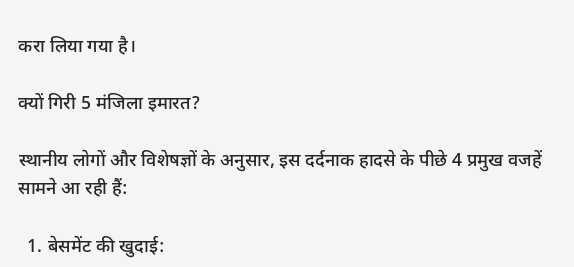करा लिया गया है।

क्यों गिरी 5 मंजिला इमारत?

स्थानीय लोगों और विशेषज्ञों के अनुसार, इस दर्दनाक हादसे के पीछे 4 प्रमुख वजहें सामने आ रही हैं:

  1. बेसमेंट की खुदाई: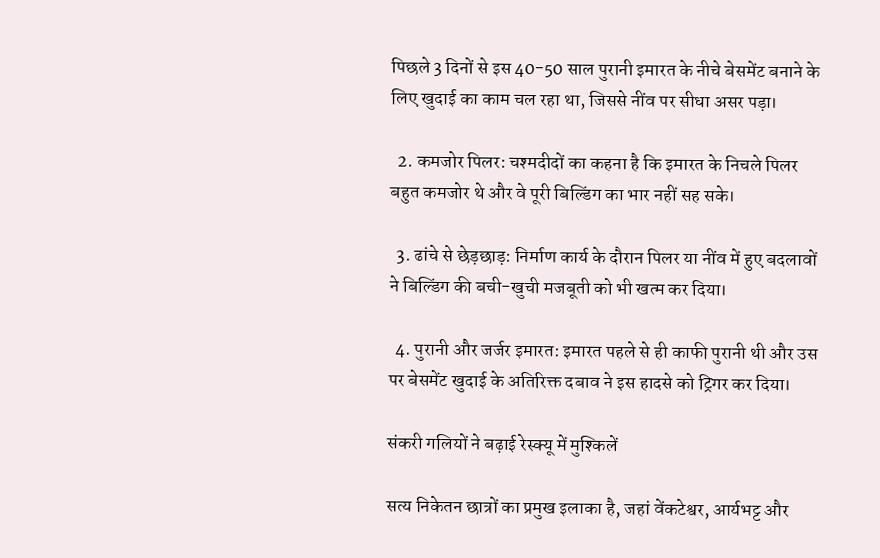पिछले 3 दिनों से इस 40-50 साल पुरानी इमारत के नीचे बेसमेंट बनाने के लिए खुदाई का काम चल रहा था, जिससे नींव पर सीधा असर पड़ा।

  2. कमजोर पिलर: चश्मदीदों का कहना है कि इमारत के निचले पिलर बहुत कमजोर थे और वे पूरी बिल्डिंग का भार नहीं सह सके।

  3. ढांचे से छेड़छाड़: निर्माण कार्य के दौरान पिलर या नींव में हुए बदलावों ने बिल्डिंग की बची-खुची मजबूती को भी खत्म कर दिया।

  4. पुरानी और जर्जर इमारत: इमारत पहले से ही काफी पुरानी थी और उस पर बेसमेंट खुदाई के अतिरिक्त दबाव ने इस हादसे को ट्रिगर कर दिया।

संकरी गलियों ने बढ़ाई रेस्क्यू में मुश्किलें

सत्य निकेतन छात्रों का प्रमुख इलाका है, जहां वेंकटेश्वर, आर्यभट्ट और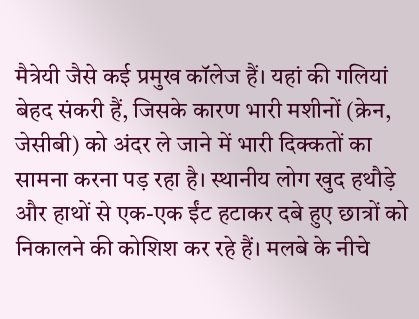मैत्रेयी जैसे कई प्रमुख कॉलेज हैं। यहां की गलियां बेहद संकरी हैं, जिसके कारण भारी मशीनों (क्रेन, जेसीबी) को अंदर ले जाने में भारी दिक्कतों का सामना करना पड़ रहा है। स्थानीय लोग खुद हथौड़े और हाथों से एक-एक ईंट हटाकर दबे हुए छात्रों को निकालने की कोशिश कर रहे हैं। मलबे के नीचे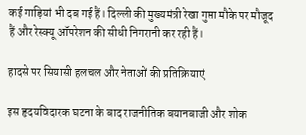कई गाड़ियां भी दब गई हैं। दिल्ली की मुख्यमंत्री रेखा गुप्ता मौके पर मौजूद हैं और रेस्क्यू ऑपरेशन की सीधी निगरानी कर रही हैं।

हादसे पर सियासी हलचल और नेताओं की प्रतिक्रियाएं

इस हृदयविदारक घटना के बाद राजनीतिक बयानबाजी और शोक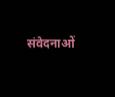संवेदनाओं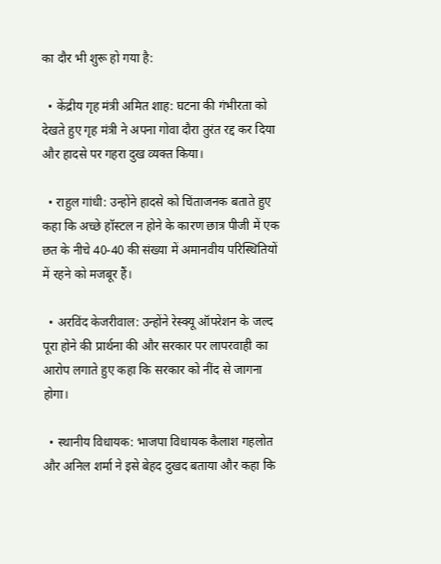का दौर भी शुरू हो गया है:

  • केंद्रीय गृह मंत्री अमित शाह: घटना की गंभीरता को देखते हुए गृह मंत्री ने अपना गोवा दौरा तुरंत रद्द कर दिया और हादसे पर गहरा दुख व्यक्त किया।

  • राहुल गांधी: उन्होंने हादसे को चिंताजनक बताते हुए कहा कि अच्छे हॉस्टल न होने के कारण छात्र पीजी में एक छत के नीचे 40-40 की संख्या में अमानवीय परिस्थितियों में रहने को मजबूर हैं।

  • अरविंद केजरीवाल: उन्होंने रेस्क्यू ऑपरेशन के जल्द पूरा होने की प्रार्थना की और सरकार पर लापरवाही का आरोप लगाते हुए कहा कि सरकार को नींद से जागना होगा।

  • स्थानीय विधायक: भाजपा विधायक कैलाश गहलोत और अनिल शर्मा ने इसे बेहद दुखद बताया और कहा कि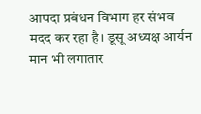आपदा प्रबंधन विभाग हर संभव मदद कर रहा है। डूसू अध्यक्ष आर्यन मान भी लगातार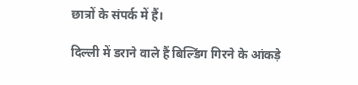छात्रों के संपर्क में हैं।

दिल्ली में डराने वाले हैं बिल्डिंग गिरने के आंकड़े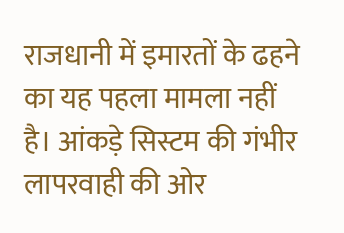राजधानी में इमारतों के ढहने का यह पहला मामला नहीं है। आंकड़े सिस्टम की गंभीर लापरवाही की ओर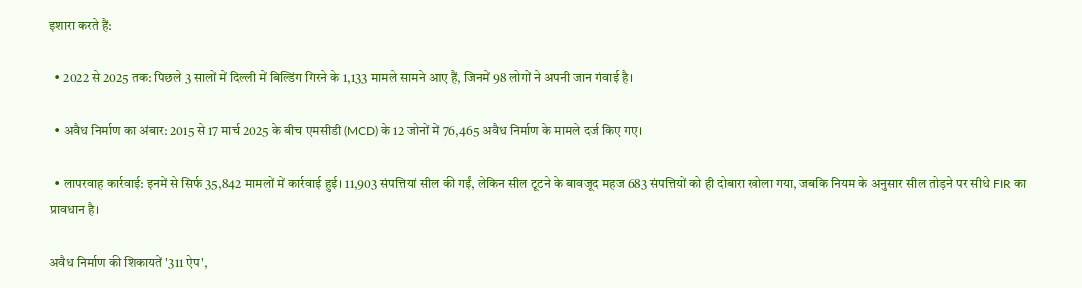इशारा करते हैं:

  • 2022 से 2025 तक: पिछले 3 सालों में दिल्ली में बिल्डिंग गिरने के 1,133 मामले सामने आए हैं, जिनमें 98 लोगों ने अपनी जान गंवाई है।

  • अवैध निर्माण का अंबार: 2015 से 17 मार्च 2025 के बीच एमसीडी (MCD) के 12 जोनों में 76,465 अवैध निर्माण के मामले दर्ज किए गए।

  • लापरवाह कार्रवाई: इनमें से सिर्फ 35,842 मामलों में कार्रवाई हुई। 11,903 संपत्तियां सील की गईं, लेकिन सील टूटने के बावजूद महज 683 संपत्तियों को ही दोबारा खोला गया, जबकि नियम के अनुसार सील तोड़ने पर सीधे FIR का प्रावधान है।

अवैध निर्माण की शिकायतें '311 ऐप',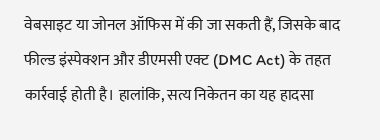वेबसाइट या जोनल ऑफिस में की जा सकती हैं, जिसके बाद फील्ड इंस्पेक्शन और डीएमसी एक्ट (DMC Act) के तहत कार्रवाई होती है। हालांकि, सत्य निकेतन का यह हादसा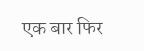एक बार फिर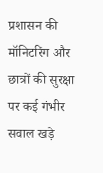प्रशासन की मॉनिटरिंग और छात्रों की सुरक्षा पर कई गंभीर सवाल खड़े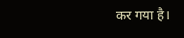कर गया है।